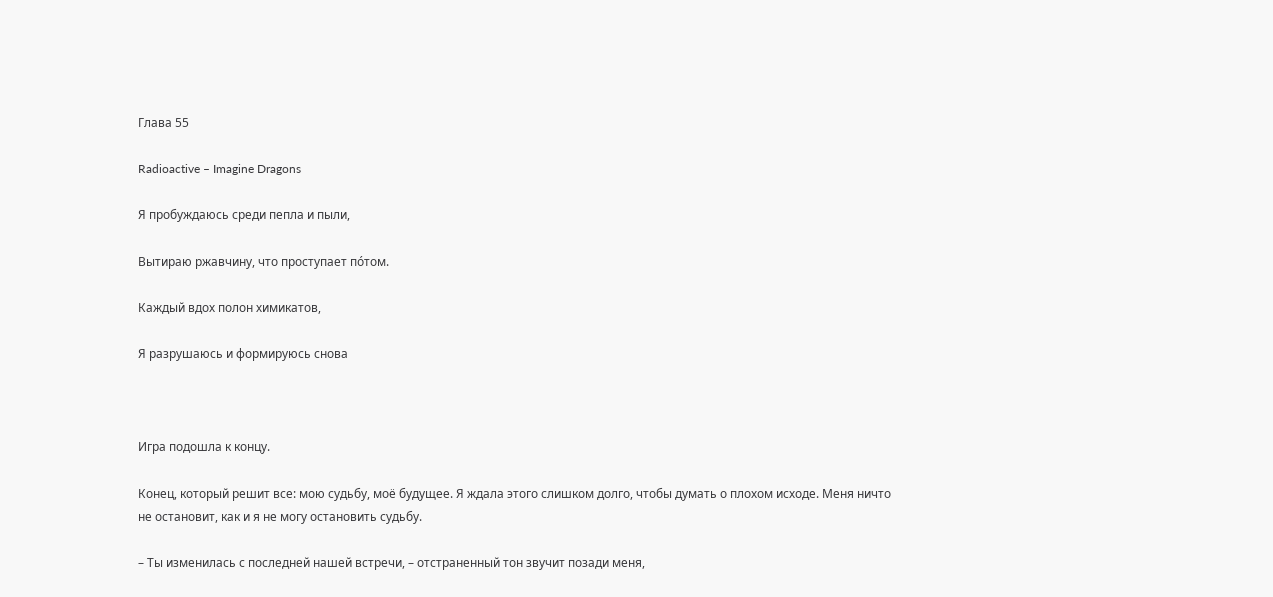Глава 55

Radioactive – Imagine Dragons

Я пробуждаюсь среди пепла и пыли,

Вытираю ржавчину, что проступает пóтом.

Каждый вдох полон химикатов,

Я разрушаюсь и формируюсь снова



Игра подошла к концу.

Конец, который решит все: мою судьбу, моё будущее. Я ждала этого слишком долго, чтобы думать о плохом исходе. Меня ничто не остановит, как и я не могу остановить судьбу.

– Ты изменилась с последней нашей встречи, – отстраненный тон звучит позади меня,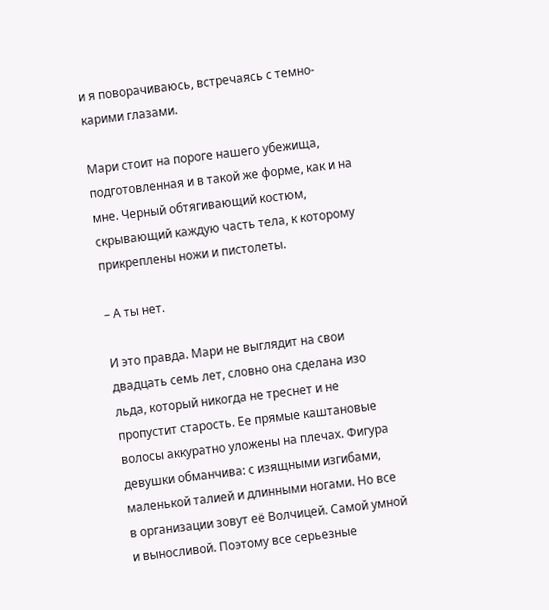и я поворачиваюсь, встречаясь с темно-карими глазами.

Мари стоит на пороге нашего убежища, подготовленная и в такой же форме, как и на мне. Черный обтягивающий костюм, скрывающий каждую часть тела, к которому прикреплены ножи и пистолеты.

– А ты нет.

И это правда. Мари не выглядит на свои двадцать семь лет, словно она сделана изо льда, который никогда не треснет и не пропустит старость. Ее прямые каштановые волосы аккуратно уложены на плечах. Фигура девушки обманчива: с изящными изгибами, маленькой талией и длинными ногами. Но все в организации зовут её Волчицей. Самой умной и выносливой. Поэтому все серьезные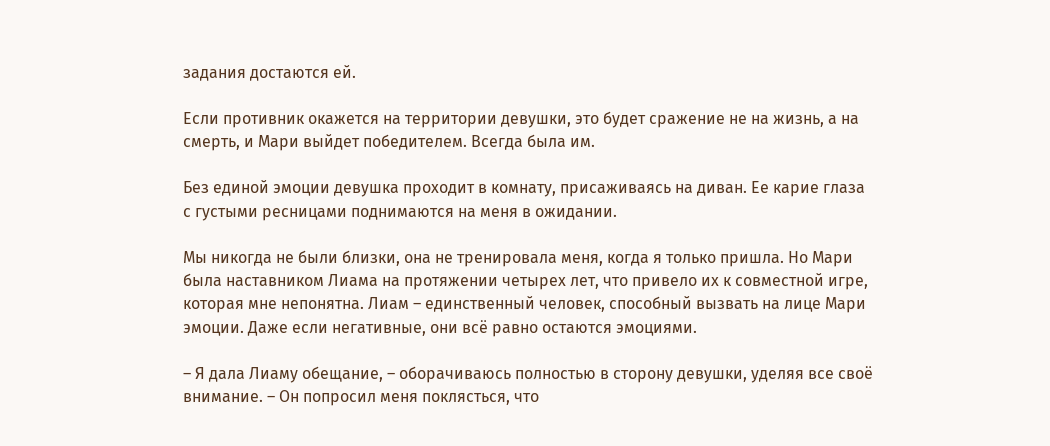задания достаются ей.

Если противник окажется на территории девушки, это будет сражение не на жизнь, а на смерть, и Мари выйдет победителем. Всегда была им.

Без единой эмоции девушка проходит в комнату, присаживаясь на диван. Ее карие глаза с густыми ресницами поднимаются на меня в ожидании.

Мы никогда не были близки, она не тренировала меня, когда я только пришла. Но Мари была наставником Лиама на протяжении четырех лет, что привело их к совместной игре, которая мне непонятна. Лиам – единственный человек, способный вызвать на лице Мари эмоции. Даже если негативные, они всё равно остаются эмоциями.

– Я дала Лиаму обещание, – оборачиваюсь полностью в сторону девушки, уделяя все своё внимание. – Он попросил меня поклясться, что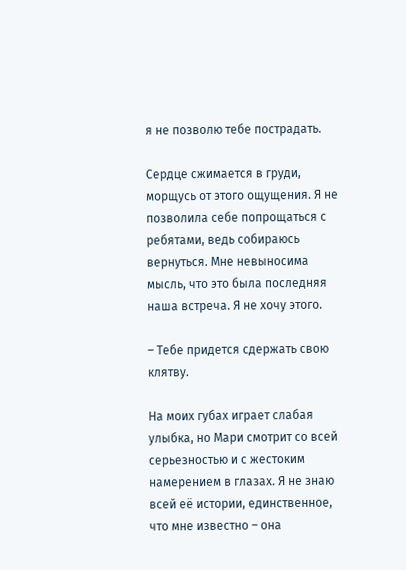я не позволю тебе пострадать.

Сердце сжимается в груди, морщусь от этого ощущения. Я не позволила себе попрощаться с ребятами, ведь собираюсь вернуться. Мне невыносима мысль, что это была последняя наша встреча. Я не хочу этого.

– Тебе придется сдержать свою клятву.

На моих губах играет слабая улыбка, но Мари смотрит со всей серьезностью и с жестоким намерением в глазах. Я не знаю всей её истории, единственное, что мне известно – она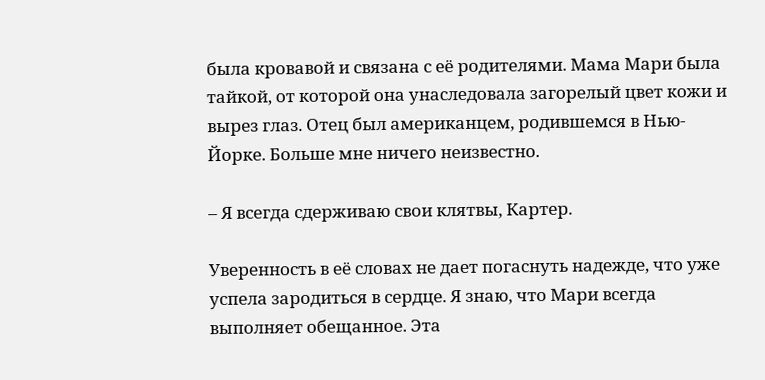была кровавой и связана с её родителями. Мама Мари была тайкой, от которой она унаследовала загорелый цвет кожи и вырез глаз. Отец был американцем, родившемся в Нью-Йорке. Больше мне ничего неизвестно.

– Я всегда сдерживаю свои клятвы, Картер.

Уверенность в её словах не дает погаснуть надежде, что уже успела зародиться в сердце. Я знаю, что Мари всегда выполняет обещанное. Эта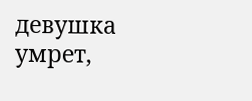девушка умрет,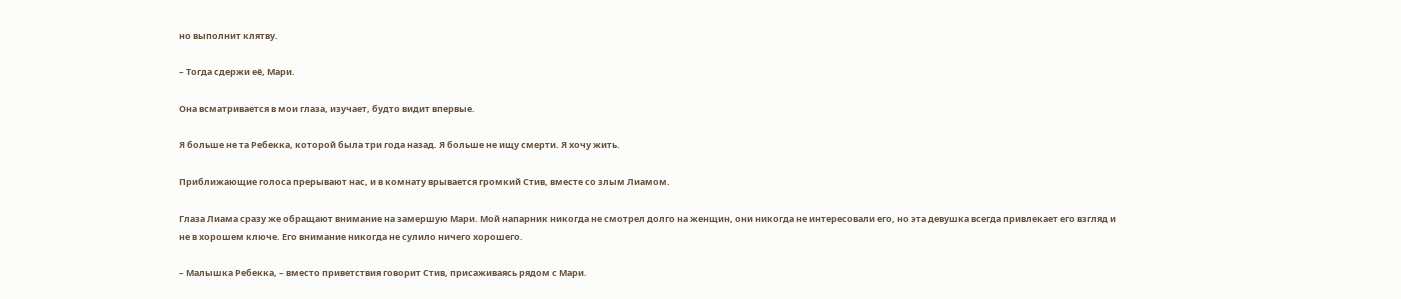но выполнит клятву.

– Тогда сдержи её, Мари.

Она всматривается в мои глаза, изучает, будто видит впервые.

Я больше не та Ребекка, которой была три года назад. Я больше не ищу смерти. Я хочу жить.

Приближающие голоса прерывают нас, и в комнату врывается громкий Стив, вместе со злым Лиамом.

Глаза Лиама сразу же обращают внимание на замершую Мари. Мой напарник никогда не смотрел долго на женщин, они никогда не интересовали его, но эта девушка всегда привлекает его взгляд и не в хорошем ключе. Его внимание никогда не сулило ничего хорошего.

– Малышка Ребекка, – вместо приветствия говорит Стив, присаживаясь рядом с Мари.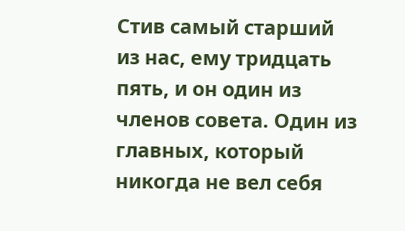Стив самый старший из нас, ему тридцать пять, и он один из членов совета. Один из главных, который никогда не вел себя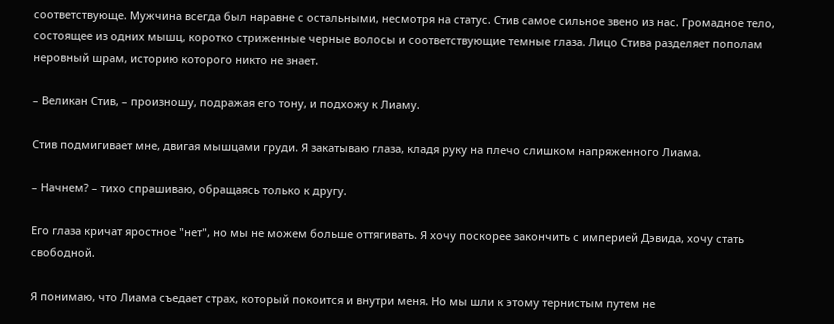соответствующе. Мужчина всегда был наравне с остальными, несмотря на статус. Стив самое сильное звено из нас. Громадное тело, состоящее из одних мышц, коротко стриженные черные волосы и соответствующие темные глаза. Лицо Стива разделяет пополам неровный шрам, историю которого никто не знает.

– Великан Стив, – произношу, подражая его тону, и подхожу к Лиаму.

Стив подмигивает мне, двигая мышцами груди. Я закатываю глаза, кладя руку на плечо слишком напряженного Лиама.

– Начнем? – тихо спрашиваю, обращаясь только к другу.

Его глаза кричат яростное "нет", но мы не можем больше оттягивать. Я хочу поскорее закончить с империей Дэвида, хочу стать свободной.

Я понимаю, что Лиама съедает страх, который покоится и внутри меня. Но мы шли к этому тернистым путем не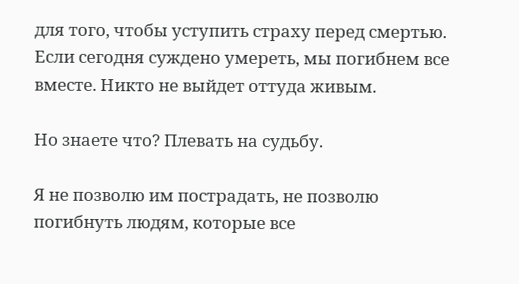для того, чтобы уступить страху перед смертью. Если сегодня суждено умереть, мы погибнем все вместе. Никто не выйдет оттуда живым.

Но знаете что? Плевать на судьбу.

Я не позволю им пострадать, не позволю погибнуть людям, которые все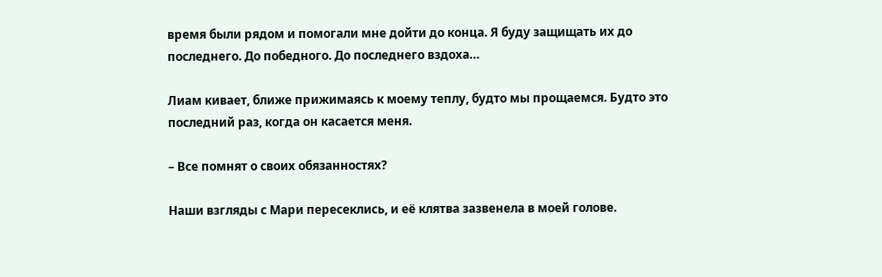время были рядом и помогали мне дойти до конца. Я буду защищать их до последнего. До победного. До последнего вздоха…

Лиам кивает, ближе прижимаясь к моему теплу, будто мы прощаемся. Будто это последний раз, когда он касается меня.

– Все помнят о своих обязанностях?

Наши взгляды с Мари пересеклись, и её клятва зазвенела в моей голове.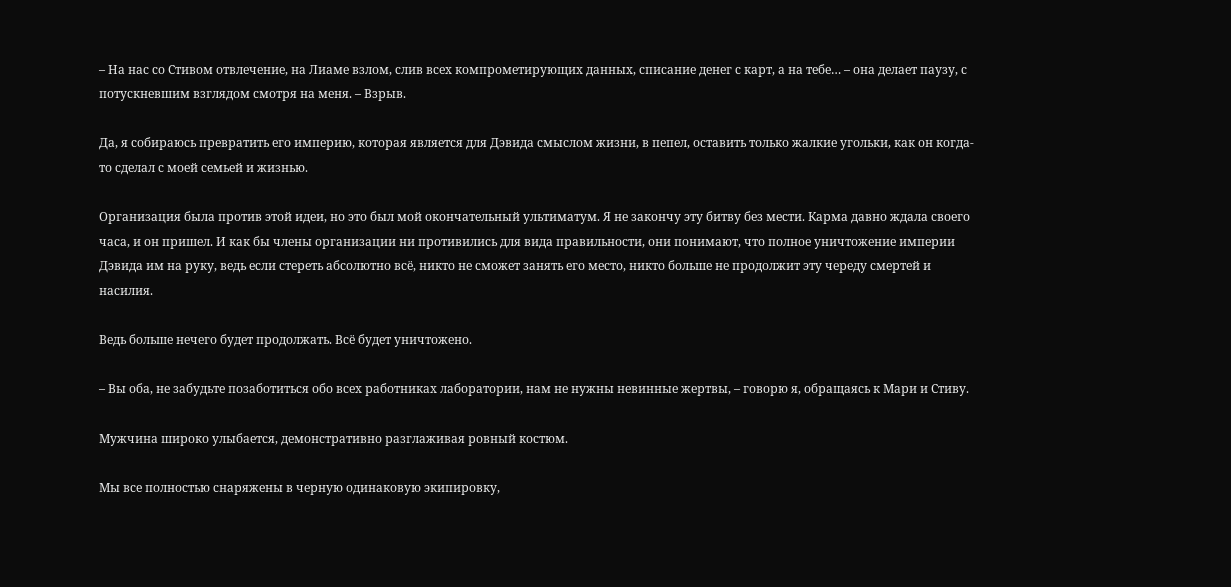– На нас со Стивом отвлечение, на Лиаме взлом, слив всех компрометирующих данных, списание денег с карт, а на тебе… – она делает паузу, с потускневшим взглядом смотря на меня. – Взрыв.

Да, я собираюсь превратить его империю, которая является для Дэвида смыслом жизни, в пепел, оставить только жалкие угольки, как он когда-то сделал с моей семьей и жизнью.

Организация была против этой идеи, но это был мой окончательный ультиматум. Я не закончу эту битву без мести. Карма давно ждала своего часа, и он пришел. И как бы члены организации ни противились для вида правильности, они понимают, что полное уничтожение империи Дэвида им на руку, ведь если стереть абсолютно всё, никто не сможет занять его место, никто больше не продолжит эту череду смертей и насилия.

Ведь больше нечего будет продолжать. Всё будет уничтожено.

– Вы оба, не забудьте позаботиться обо всех работниках лаборатории, нам не нужны невинные жертвы, – говорю я, обращаясь к Мари и Стиву.

Мужчина широко улыбается, демонстративно разглаживая ровный костюм.

Мы все полностью снаряжены в черную одинаковую экипировку,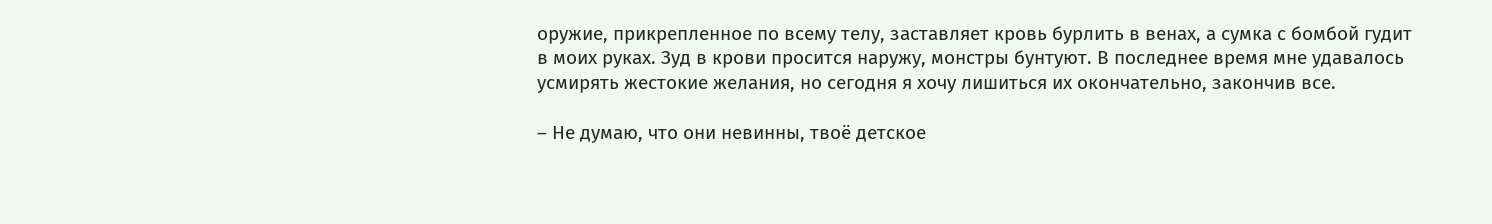оружие, прикрепленное по всему телу, заставляет кровь бурлить в венах, а сумка с бомбой гудит в моих руках. Зуд в крови просится наружу, монстры бунтуют. В последнее время мне удавалось усмирять жестокие желания, но сегодня я хочу лишиться их окончательно, закончив все.

– Не думаю, что они невинны, твоё детское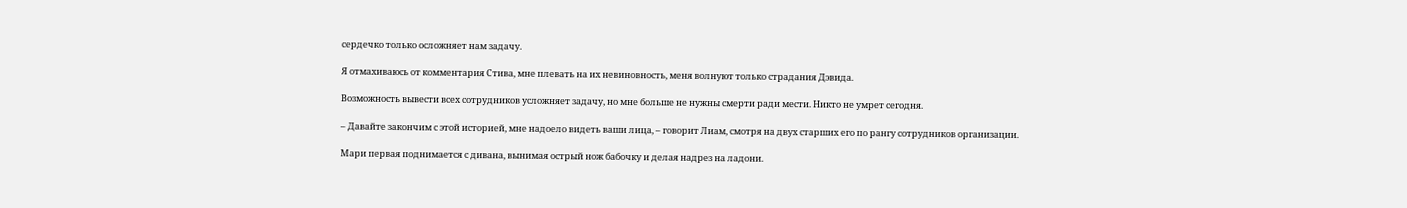сердечко только осложняет нам задачу.

Я отмахиваюсь от комментария Стива, мне плевать на их невиновность, меня волнуют только страдания Дэвида.

Возможность вывести всех сотрудников усложняет задачу, но мне больше не нужны смерти ради мести. Никто не умрет сегодня.

– Давайте закончим с этой историей, мне надоело видеть ваши лица, – говорит Лиам, смотря на двух старших его по рангу сотрудников организации.

Мари первая поднимается с дивана, вынимая острый нож бабочку и делая надрез на ладони.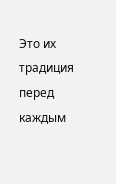Это их традиция перед каждым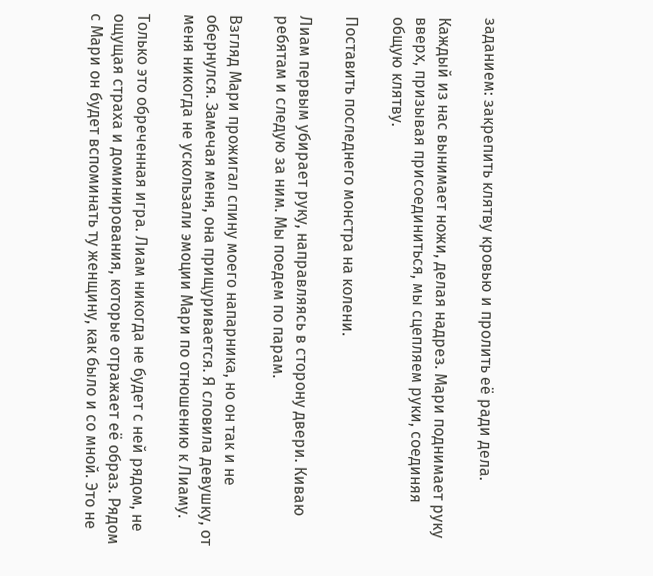заданием: закрепить клятву кровью и пролить её ради дела.

Каждый из нас вынимает ножи, делая надрез. Мари поднимает руку вверх, призывая присоединиться, мы сцепляем руки, соединяя общую клятву.

Поставить последнего монстра на колени.

Лиам первым убирает руку, направляясь в сторону двери. Киваю ребятам и следую за ним. Мы поедем по парам.

Взгляд Мари прожигал спину моего напарника, но он так и не обернулся. Замечая меня, она прищуривается. Я словила девушку, от меня никогда не ускользали эмоции Мари по отношению к Лиаму.

Только это обреченная игра. Лиам никогда не будет с ней рядом, не ощущая страха и доминирования, которые отражает её образ. Рядом с Мари он будет вспоминать ту женщину, как было и со мной. Это не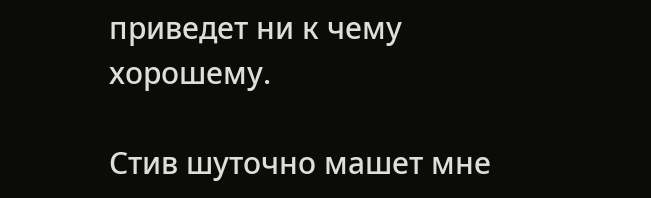приведет ни к чему хорошему.

Стив шуточно машет мне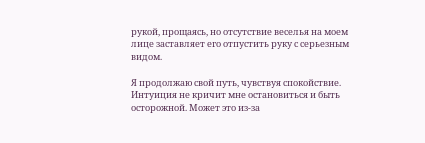рукой, прощаясь, но отсутствие веселья на моем лице заставляет его отпустить руку с серьезным видом.

Я продолжаю свой путь, чувствуя спокойствие. Интуиция не кричит мне остановиться и быть осторожной. Может это из-за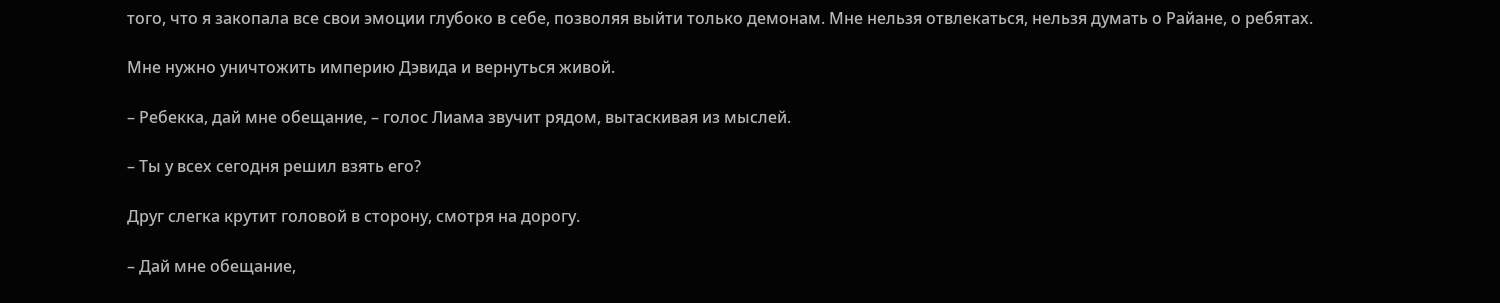того, что я закопала все свои эмоции глубоко в себе, позволяя выйти только демонам. Мне нельзя отвлекаться, нельзя думать о Райане, о ребятах.

Мне нужно уничтожить империю Дэвида и вернуться живой.

– Ребекка, дай мне обещание, – голос Лиама звучит рядом, вытаскивая из мыслей.

– Ты у всех сегодня решил взять его?

Друг слегка крутит головой в сторону, смотря на дорогу.

– Дай мне обещание,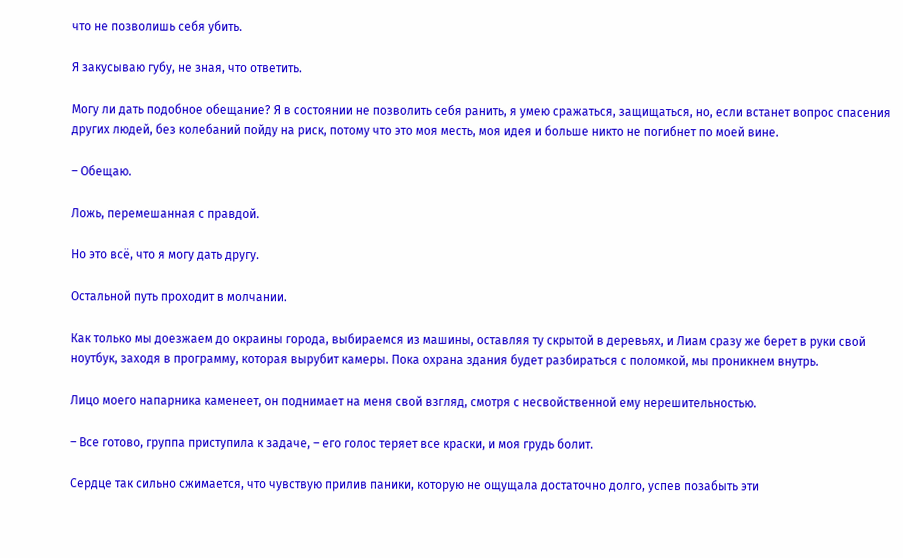что не позволишь себя убить.

Я закусываю губу, не зная, что ответить.

Могу ли дать подобное обещание? Я в состоянии не позволить себя ранить, я умею сражаться, защищаться, но, если встанет вопрос спасения других людей, без колебаний пойду на риск, потому что это моя месть, моя идея и больше никто не погибнет по моей вине.

– Обещаю.

Ложь, перемешанная с правдой.

Но это всё, что я могу дать другу.

Остальной путь проходит в молчании.

Как только мы доезжаем до окраины города, выбираемся из машины, оставляя ту скрытой в деревьях, и Лиам сразу же берет в руки свой ноутбук, заходя в программу, которая вырубит камеры. Пока охрана здания будет разбираться с поломкой, мы проникнем внутрь.

Лицо моего напарника каменеет, он поднимает на меня свой взгляд, смотря с несвойственной ему нерешительностью.

– Все готово, группа приступила к задаче, – его голос теряет все краски, и моя грудь болит.

Сердце так сильно сжимается, что чувствую прилив паники, которую не ощущала достаточно долго, успев позабыть эти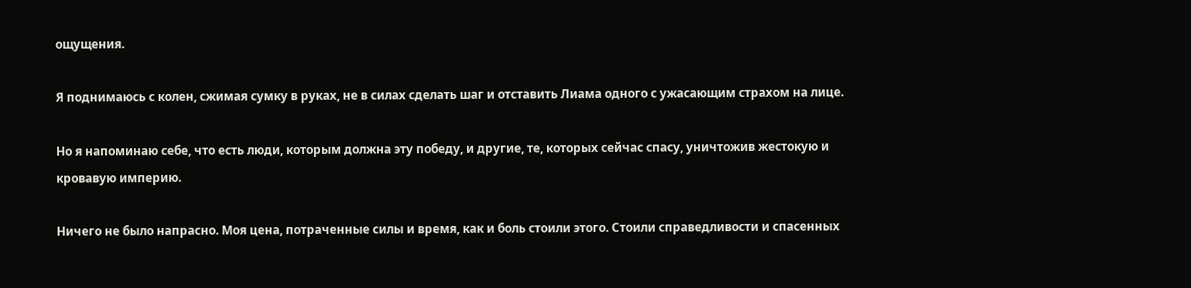ощущения.

Я поднимаюсь с колен, сжимая сумку в руках, не в силах сделать шаг и отставить Лиама одного с ужасающим страхом на лице.

Но я напоминаю себе, что есть люди, которым должна эту победу, и другие, те, которых сейчас спасу, уничтожив жестокую и кровавую империю.

Ничего не было напрасно. Моя цена, потраченные силы и время, как и боль стоили этого. Стоили справедливости и спасенных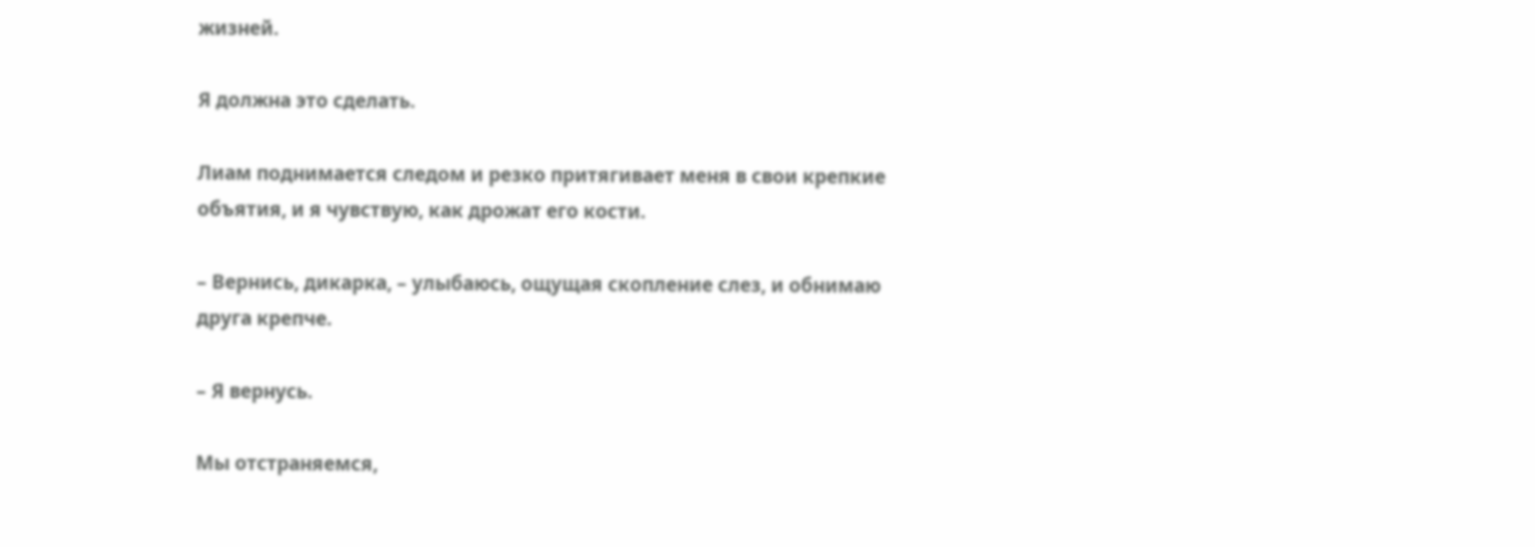жизней.

Я должна это сделать.

Лиам поднимается следом и резко притягивает меня в свои крепкие объятия, и я чувствую, как дрожат его кости.

– Вернись, дикарка, – улыбаюсь, ощущая скопление слез, и обнимаю друга крепче.

– Я вернусь.

Мы отстраняемся,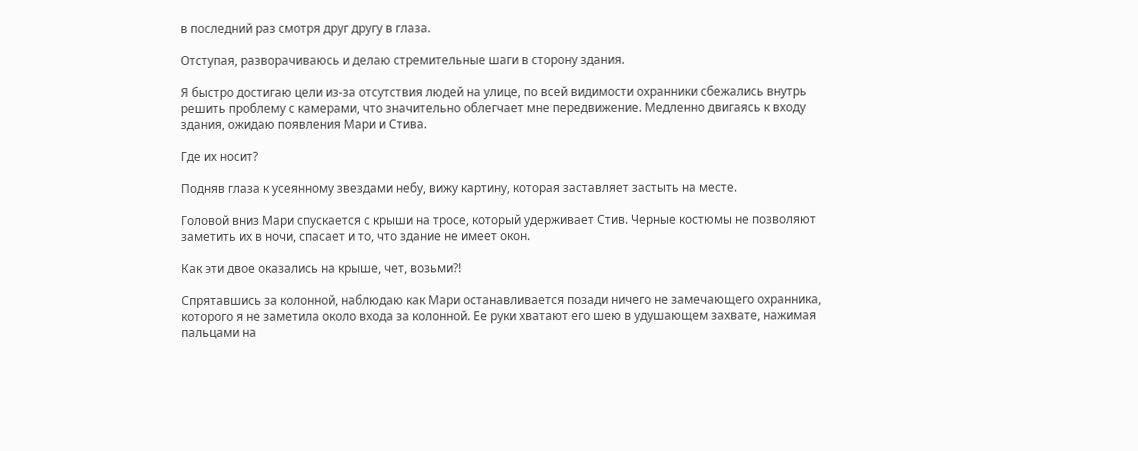в последний раз смотря друг другу в глаза.

Отступая, разворачиваюсь и делаю стремительные шаги в сторону здания.

Я быстро достигаю цели из-за отсутствия людей на улице, по всей видимости охранники сбежались внутрь решить проблему с камерами, что значительно облегчает мне передвижение. Медленно двигаясь к входу здания, ожидаю появления Мари и Стива.

Где их носит?

Подняв глаза к усеянному звездами небу, вижу картину, которая заставляет застыть на месте.

Головой вниз Мари спускается с крыши на тросе, который удерживает Стив. Черные костюмы не позволяют заметить их в ночи, спасает и то, что здание не имеет окон.

Как эти двое оказались на крыше, чет, возьми?!

Спрятавшись за колонной, наблюдаю как Мари останавливается позади ничего не замечающего охранника, которого я не заметила около входа за колонной. Ее руки хватают его шею в удушающем захвате, нажимая пальцами на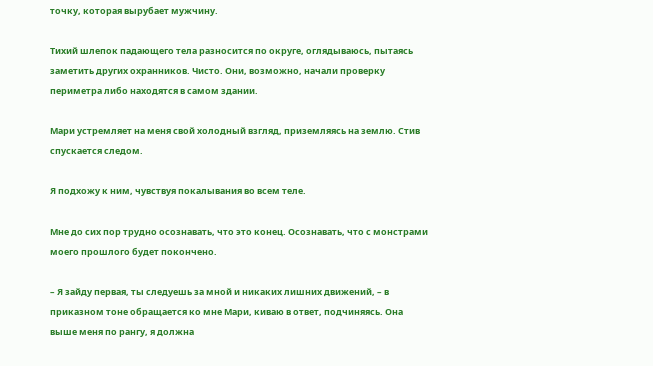точку, которая вырубает мужчину.

Тихий шлепок падающего тела разносится по округе, оглядываюсь, пытаясь заметить других охранников. Чисто. Они, возможно, начали проверку периметра либо находятся в самом здании.

Мари устремляет на меня свой холодный взгляд, приземляясь на землю. Стив спускается следом.

Я подхожу к ним, чувствуя покалывания во всем теле.

Мне до сих пор трудно осознавать, что это конец. Осознавать, что с монстрами моего прошлого будет покончено.

– Я зайду первая, ты следуешь за мной и никаких лишних движений, – в приказном тоне обращается ко мне Мари, киваю в ответ, подчиняясь. Она выше меня по рангу, я должна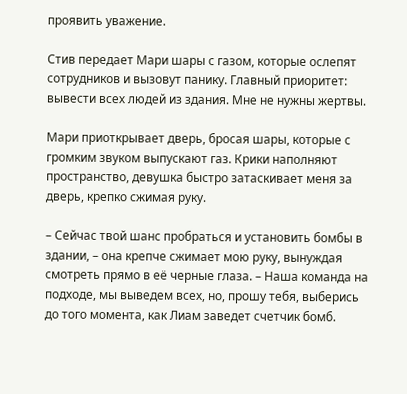проявить уважение.

Стив передает Мари шары с газом, которые ослепят сотрудников и вызовут панику. Главный приоритет: вывести всех людей из здания. Мне не нужны жертвы.

Мари приоткрывает дверь, бросая шары, которые с громким звуком выпускают газ. Крики наполняют пространство, девушка быстро затаскивает меня за дверь, крепко сжимая руку.

– Сейчас твой шанс пробраться и установить бомбы в здании, – она крепче сжимает мою руку, вынуждая смотреть прямо в её черные глаза. – Наша команда на подходе, мы выведем всех, но, прошу тебя, выберись до того момента, как Лиам заведет счетчик бомб.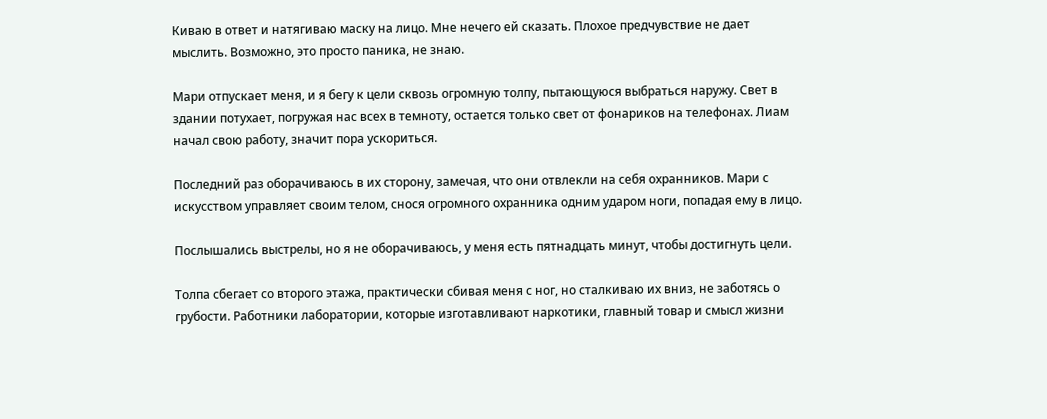Киваю в ответ и натягиваю маску на лицо. Мне нечего ей сказать. Плохое предчувствие не дает мыслить. Возможно, это просто паника, не знаю.

Мари отпускает меня, и я бегу к цели сквозь огромную толпу, пытающуюся выбраться наружу. Свет в здании потухает, погружая нас всех в темноту, остается только свет от фонариков на телефонах. Лиам начал свою работу, значит пора ускориться.

Последний раз оборачиваюсь в их сторону, замечая, что они отвлекли на себя охранников. Мари с искусством управляет своим телом, снося огромного охранника одним ударом ноги, попадая ему в лицо.

Послышались выстрелы, но я не оборачиваюсь, у меня есть пятнадцать минут, чтобы достигнуть цели.

Толпа сбегает со второго этажа, практически сбивая меня с ног, но сталкиваю их вниз, не заботясь о грубости. Работники лаборатории, которые изготавливают наркотики, главный товар и смысл жизни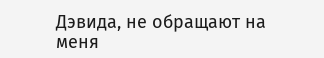Дэвида, не обращают на меня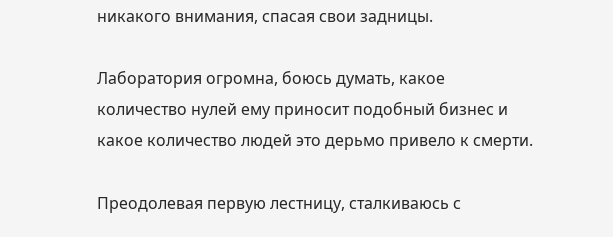никакого внимания, спасая свои задницы.

Лаборатория огромна, боюсь думать, какое количество нулей ему приносит подобный бизнес и какое количество людей это дерьмо привело к смерти.

Преодолевая первую лестницу, сталкиваюсь с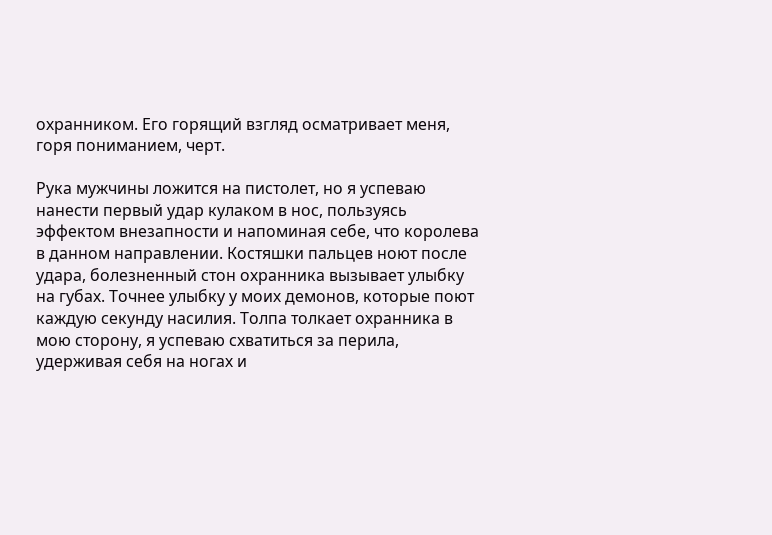охранником. Его горящий взгляд осматривает меня, горя пониманием, черт.

Рука мужчины ложится на пистолет, но я успеваю нанести первый удар кулаком в нос, пользуясь эффектом внезапности и напоминая себе, что королева в данном направлении. Костяшки пальцев ноют после удара, болезненный стон охранника вызывает улыбку на губах. Точнее улыбку у моих демонов, которые поют каждую секунду насилия. Толпа толкает охранника в мою сторону, я успеваю схватиться за перила, удерживая себя на ногах и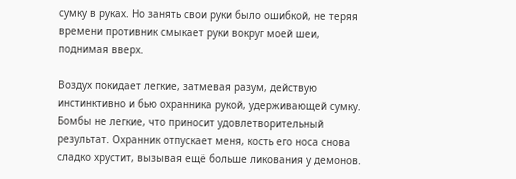сумку в руках. Но занять свои руки было ошибкой, не теряя времени противник смыкает руки вокруг моей шеи, поднимая вверх.

Воздух покидает легкие, затмевая разум, действую инстинктивно и бью охранника рукой, удерживающей сумку. Бомбы не легкие, что приносит удовлетворительный результат. Охранник отпускает меня, кость его носа снова сладко хрустит, вызывая ещё больше ликования у демонов.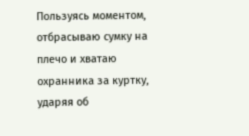Пользуясь моментом, отбрасываю сумку на плечо и хватаю охранника за куртку, ударяя об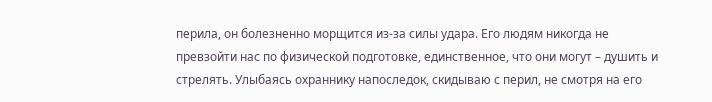перила, он болезненно морщится из-за силы удара. Его людям никогда не превзойти нас по физической подготовке, единственное, что они могут – душить и стрелять. Улыбаясь охраннику напоследок, скидываю с перил, не смотря на его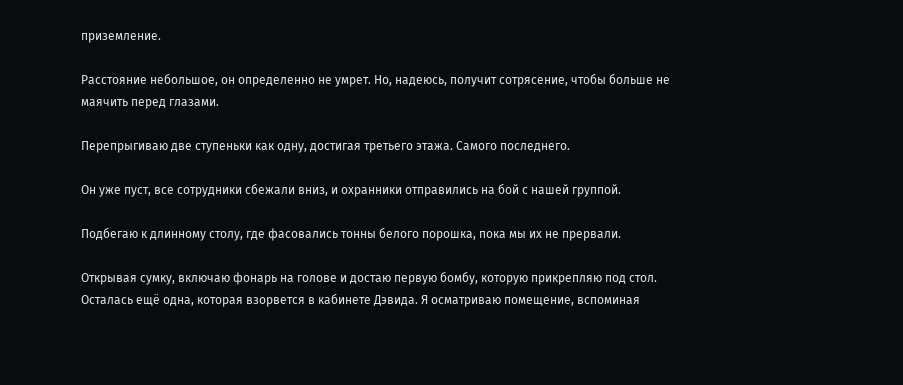приземление.

Расстояние небольшое, он определенно не умрет. Но, надеюсь, получит сотрясение, чтобы больше не маячить перед глазами.

Перепрыгиваю две ступеньки как одну, достигая третьего этажа. Самого последнего.

Он уже пуст, все сотрудники сбежали вниз, и охранники отправились на бой с нашей группой.

Подбегаю к длинному столу, где фасовались тонны белого порошка, пока мы их не прервали.

Открывая сумку, включаю фонарь на голове и достаю первую бомбу, которую прикрепляю под стол. Осталась ещё одна, которая взорвется в кабинете Дэвида. Я осматриваю помещение, вспоминая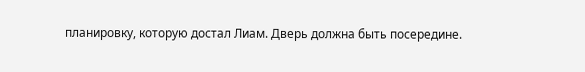планировку, которую достал Лиам. Дверь должна быть посередине.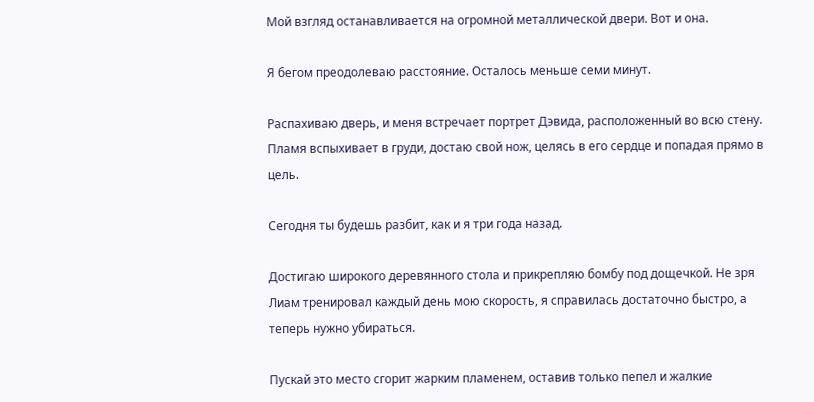Мой взгляд останавливается на огромной металлической двери. Вот и она.

Я бегом преодолеваю расстояние. Осталось меньше семи минут.

Распахиваю дверь, и меня встречает портрет Дэвида, расположенный во всю стену. Пламя вспыхивает в груди, достаю свой нож, целясь в его сердце и попадая прямо в цель.

Сегодня ты будешь разбит, как и я три года назад.

Достигаю широкого деревянного стола и прикрепляю бомбу под дощечкой. Не зря Лиам тренировал каждый день мою скорость, я справилась достаточно быстро, а теперь нужно убираться.

Пускай это место сгорит жарким пламенем, оставив только пепел и жалкие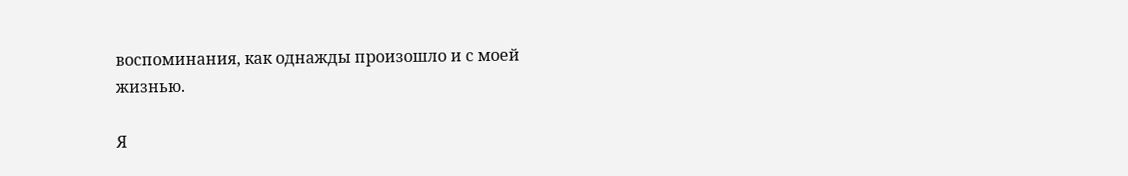воспоминания, как однажды произошло и с моей жизнью.

Я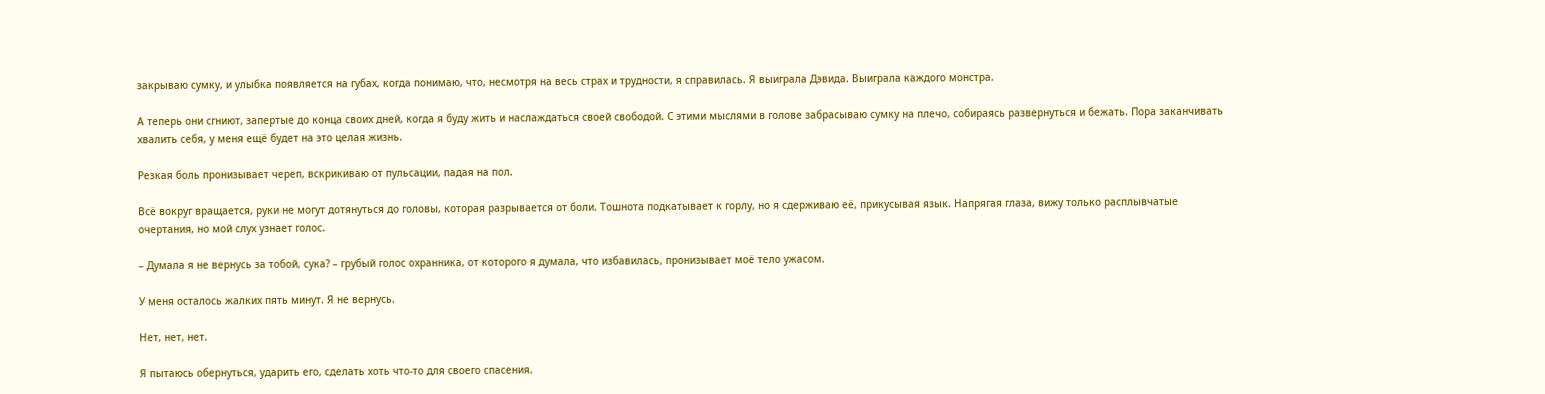закрываю сумку, и улыбка появляется на губах, когда понимаю, что, несмотря на весь страх и трудности, я справилась. Я выиграла Дэвида. Выиграла каждого монстра.

А теперь они сгниют, запертые до конца своих дней, когда я буду жить и наслаждаться своей свободой. С этими мыслями в голове забрасываю сумку на плечо, собираясь развернуться и бежать. Пора заканчивать хвалить себя, у меня ещё будет на это целая жизнь.

Резкая боль пронизывает череп, вскрикиваю от пульсации, падая на пол.

Всё вокруг вращается, руки не могут дотянуться до головы, которая разрывается от боли. Тошнота подкатывает к горлу, но я сдерживаю её, прикусывая язык. Напрягая глаза, вижу только расплывчатые очертания, но мой слух узнает голос.

– Думала я не вернусь за тобой, сука? – грубый голос охранника, от которого я думала, что избавилась, пронизывает моё тело ужасом.

У меня осталось жалких пять минут. Я не вернусь.

Нет, нет, нет.

Я пытаюсь обернуться, ударить его, сделать хоть что-то для своего спасения.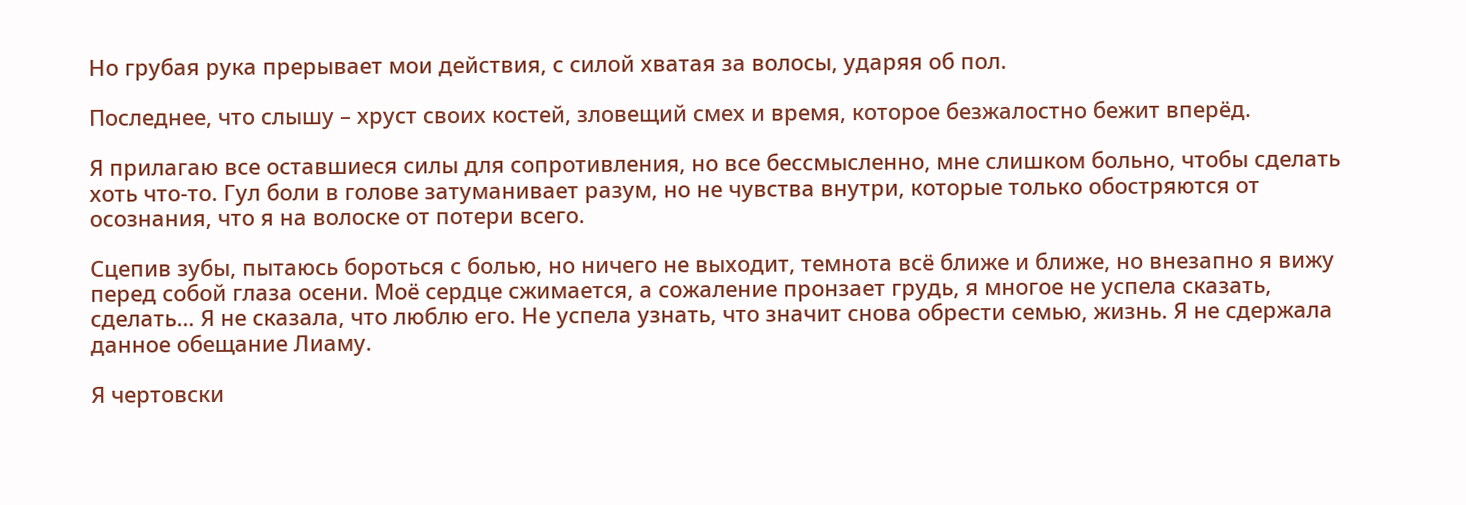Но грубая рука прерывает мои действия, с силой хватая за волосы, ударяя об пол.

Последнее, что слышу – хруст своих костей, зловещий смех и время, которое безжалостно бежит вперёд.

Я прилагаю все оставшиеся силы для сопротивления, но все бессмысленно, мне слишком больно, чтобы сделать хоть что-то. Гул боли в голове затуманивает разум, но не чувства внутри, которые только обостряются от осознания, что я на волоске от потери всего.

Сцепив зубы, пытаюсь бороться с болью, но ничего не выходит, темнота всё ближе и ближе, но внезапно я вижу перед собой глаза осени. Моё сердце сжимается, а сожаление пронзает грудь, я многое не успела сказать, сделать… Я не сказала, что люблю его. Не успела узнать, что значит снова обрести семью, жизнь. Я не сдержала данное обещание Лиаму.

Я чертовски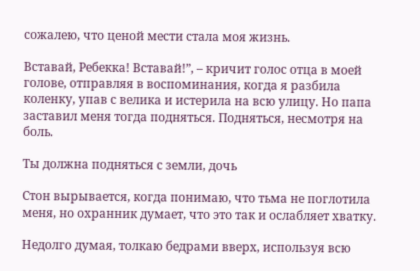сожалею, что ценой мести стала моя жизнь.

Вставай, Ребекка! Вставай!”, – кричит голос отца в моей голове, отправляя в воспоминания, когда я разбила коленку, упав с велика и истерила на всю улицу. Но папа заставил меня тогда подняться. Подняться, несмотря на боль.

Ты должна подняться с земли, дочь

Стон вырывается, когда понимаю, что тьма не поглотила меня, но охранник думает, что это так и ослабляет хватку.

Недолго думая, толкаю бедрами вверх, используя всю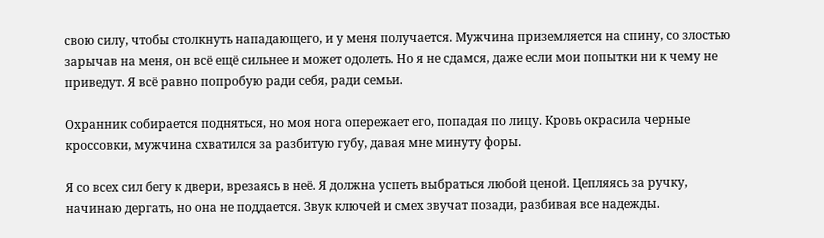свою силу, чтобы столкнуть нападающего, и у меня получается. Мужчина приземляется на спину, со злостью зарычав на меня, он всё ещё сильнее и может одолеть. Но я не сдамся, даже если мои попытки ни к чему не приведут. Я всё равно попробую ради себя, ради семьи.

Охранник собирается подняться, но моя нога опережает его, попадая по лицу. Кровь окрасила черные кроссовки, мужчина схватился за разбитую губу, давая мне минуту форы.

Я со всех сил бегу к двери, врезаясь в неё. Я должна успеть выбраться любой ценой. Цепляясь за ручку, начинаю дергать, но она не поддается. Звук ключей и смех звучат позади, разбивая все надежды.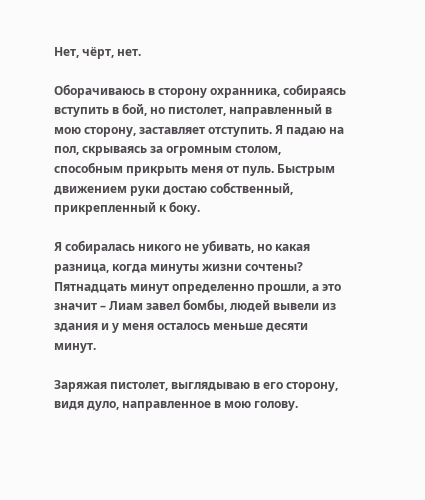Нет, чёрт, нет.

Оборачиваюсь в сторону охранника, собираясь вступить в бой, но пистолет, направленный в мою сторону, заставляет отступить. Я падаю на пол, скрываясь за огромным столом, способным прикрыть меня от пуль. Быстрым движением руки достаю собственный, прикрепленный к боку.

Я собиралась никого не убивать, но какая разница, когда минуты жизни сочтены? Пятнадцать минут определенно прошли, а это значит – Лиам завел бомбы, людей вывели из здания и у меня осталось меньше десяти минут.

Заряжая пистолет, выглядываю в его сторону, видя дуло, направленное в мою голову.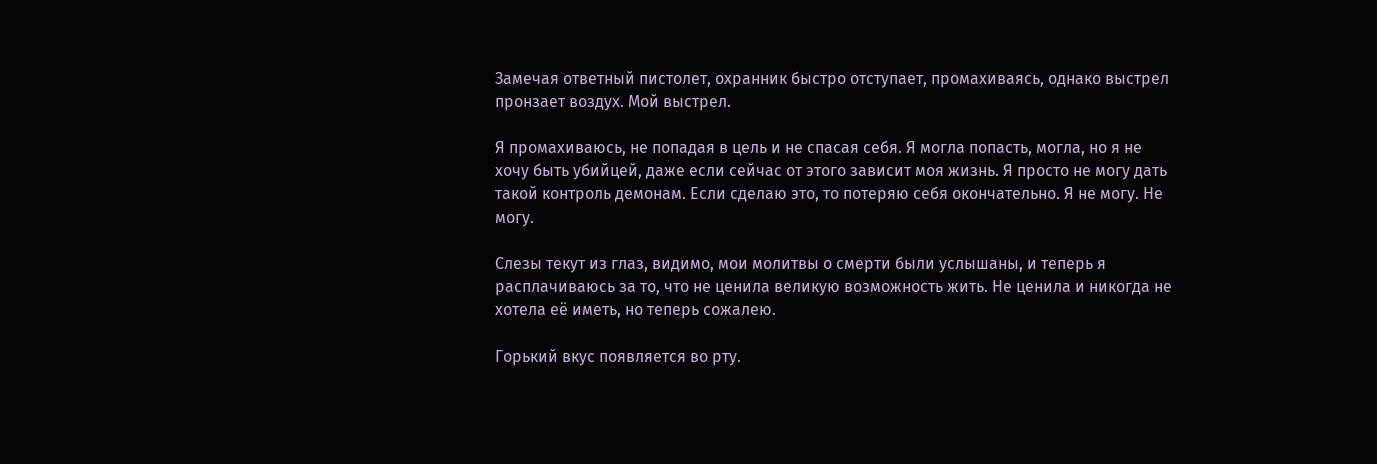Замечая ответный пистолет, охранник быстро отступает, промахиваясь, однако выстрел пронзает воздух. Мой выстрел.

Я промахиваюсь, не попадая в цель и не спасая себя. Я могла попасть, могла, но я не хочу быть убийцей, даже если сейчас от этого зависит моя жизнь. Я просто не могу дать такой контроль демонам. Если сделаю это, то потеряю себя окончательно. Я не могу. Не могу.

Слезы текут из глаз, видимо, мои молитвы о смерти были услышаны, и теперь я расплачиваюсь за то, что не ценила великую возможность жить. Не ценила и никогда не хотела её иметь, но теперь сожалею.

Горький вкус появляется во рту.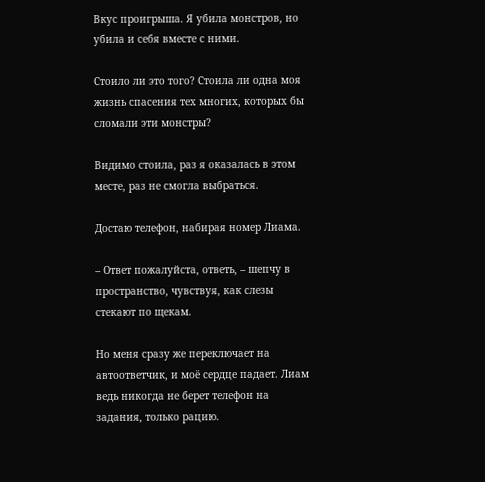Вкус проигрыша. Я убила монстров, но убила и себя вместе с ними.

Стоило ли это того? Стоила ли одна моя жизнь спасения тех многих, которых бы сломали эти монстры?

Видимо стоила, раз я оказалась в этом месте, раз не смогла выбраться.

Достаю телефон, набирая номер Лиама.

– Ответ пожалуйста, ответь, – шепчу в пространство, чувствуя, как слезы стекают по щекам.

Но меня сразу же переключает на автоответчик, и моё сердце падает. Лиам ведь никогда не берет телефон на задания, только рацию.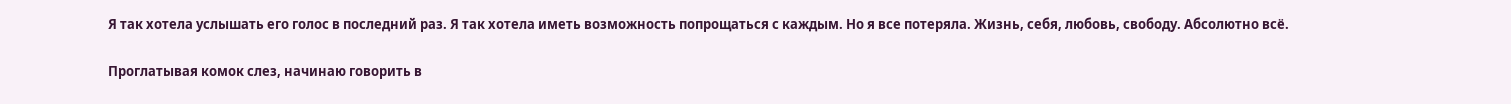Я так хотела услышать его голос в последний раз. Я так хотела иметь возможность попрощаться с каждым. Но я все потеряла. Жизнь, себя, любовь, свободу. Абсолютно всё.

Проглатывая комок слез, начинаю говорить в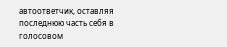автоответчик, оставляя последнюю часть себя в голосовом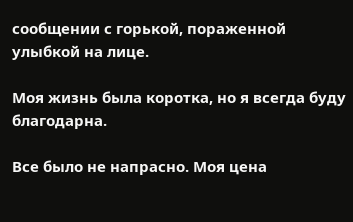сообщении с горькой, пораженной улыбкой на лице.

Моя жизнь была коротка, но я всегда буду благодарна.

Все было не напрасно. Моя цена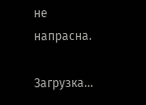не напрасна.

Загрузка...